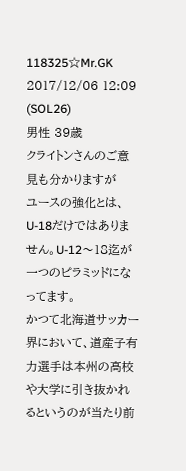118325☆Mr.GK 2017/12/06 12:09 (SOL26)
男性 39歳
クライトンさんのご意見も分かりますが
ユースの強化とは、U-18だけではありません。U-12〜18迄が一つのピラミッドになってます。
かつて北海道サッカー界において、道産子有力選手は本州の高校や大学に引き抜かれるというのが当たり前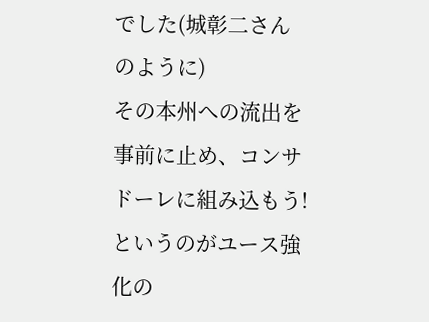でした(城彰二さんのように)
その本州への流出を事前に止め、コンサドーレに組み込もう!というのがユース強化の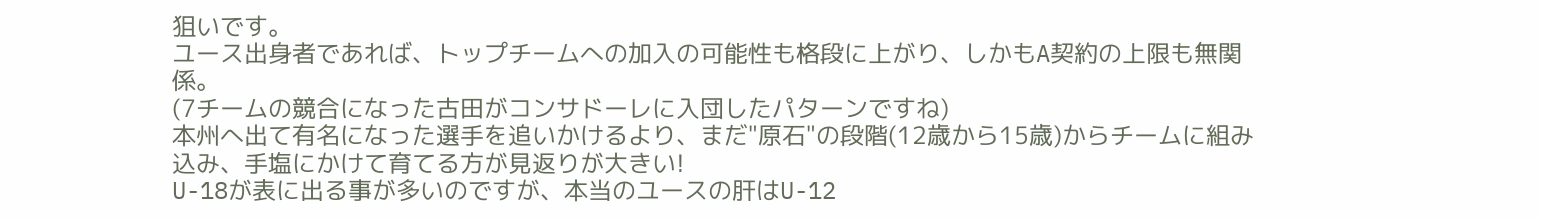狙いです。
ユース出身者であれば、トップチームへの加入の可能性も格段に上がり、しかもA契約の上限も無関係。
(7チームの競合になった古田がコンサドーレに入団したパターンですね)
本州へ出て有名になった選手を追いかけるより、まだ"原石"の段階(12歳から15歳)からチームに組み込み、手塩にかけて育てる方が見返りが大きい!
U-18が表に出る事が多いのですが、本当のユースの肝はU-12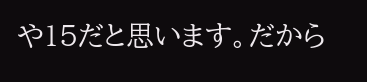や15だと思います。だから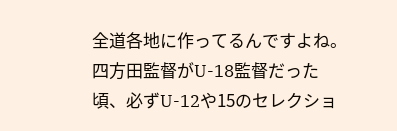全道各地に作ってるんですよね。
四方田監督がU-18監督だった頃、必ずU-12や15のセレクショ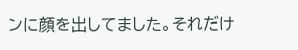ンに顔を出してました。それだけ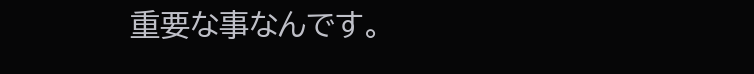重要な事なんです。